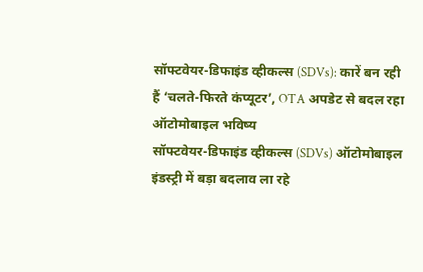सॉफ्टवेयर-डिफाइंड व्हीकल्स (SDVs): कारें बन रही हैं ‘चलते-फिरते कंप्यूटर’, OTA अपडेट से बदल रहा ऑटोमोबाइल भविष्य
सॉफ्टवेयर-डिफाइंड व्हीकल्स (SDVs) ऑटोमोबाइल इंडस्ट्री में बड़ा बदलाव ला रहे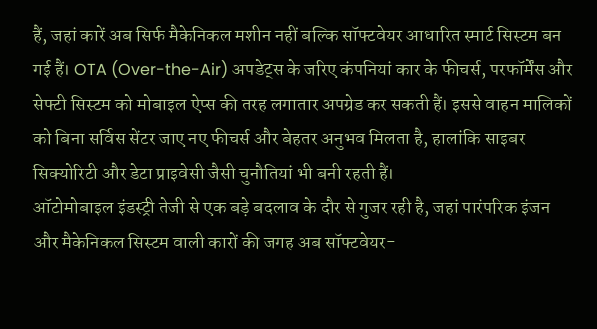हैं, जहां कारें अब सिर्फ मैकेनिकल मशीन नहीं बल्कि सॉफ्टवेयर आधारित स्मार्ट सिस्टम बन गई हैं। OTA (Over-the-Air) अपडेट्स के जरिए कंपनियां कार के फीचर्स, परफॉर्मेंस और सेफ्टी सिस्टम को मोबाइल ऐप्स की तरह लगातार अपग्रेड कर सकती हैं। इससे वाहन मालिकों को बिना सर्विस सेंटर जाए नए फीचर्स और बेहतर अनुभव मिलता है, हालांकि साइबर सिक्योरिटी और डेटा प्राइवेसी जैसी चुनौतियां भी बनी रहती हैं।
ऑटोमोबाइल इंडस्ट्री तेजी से एक बड़े बदलाव के दौर से गुजर रही है, जहां पारंपरिक इंजन और मैकेनिकल सिस्टम वाली कारों की जगह अब सॉफ्टवेयर-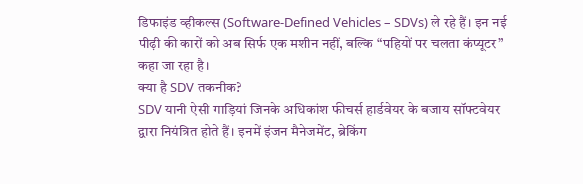डिफाइंड व्हीकल्स (Software-Defined Vehicles – SDVs) ले रहे हैं। इन नई पीढ़ी की कारों को अब सिर्फ एक मशीन नहीं, बल्कि “पहियों पर चलता कंप्यूटर” कहा जा रहा है।
क्या है SDV तकनीक?
SDV यानी ऐसी गाड़ियां जिनके अधिकांश फीचर्स हार्डवेयर के बजाय सॉफ्टवेयर द्वारा नियंत्रित होते हैं। इनमें इंजन मैनेजमेंट, ब्रेकिंग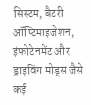सिस्टम, बैटरी ऑप्टिमाइजेशन, इंफोटेनमेंट और ड्राइविंग मोड्स जैसे कई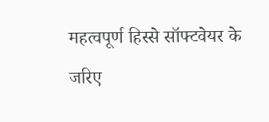महत्वपूर्ण हिस्से सॉफ्टवेयर के जरिए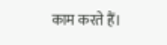काम करते हैं।